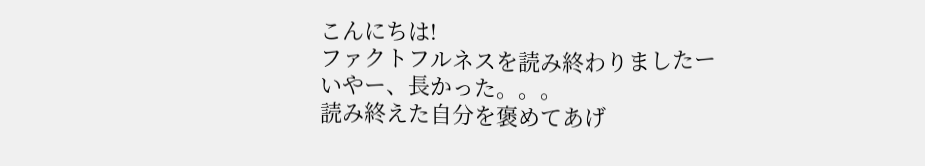こんにちは!
ファクトフルネスを読み終わりましたー
いやー、長かった。。。
読み終えた自分を褒めてあげ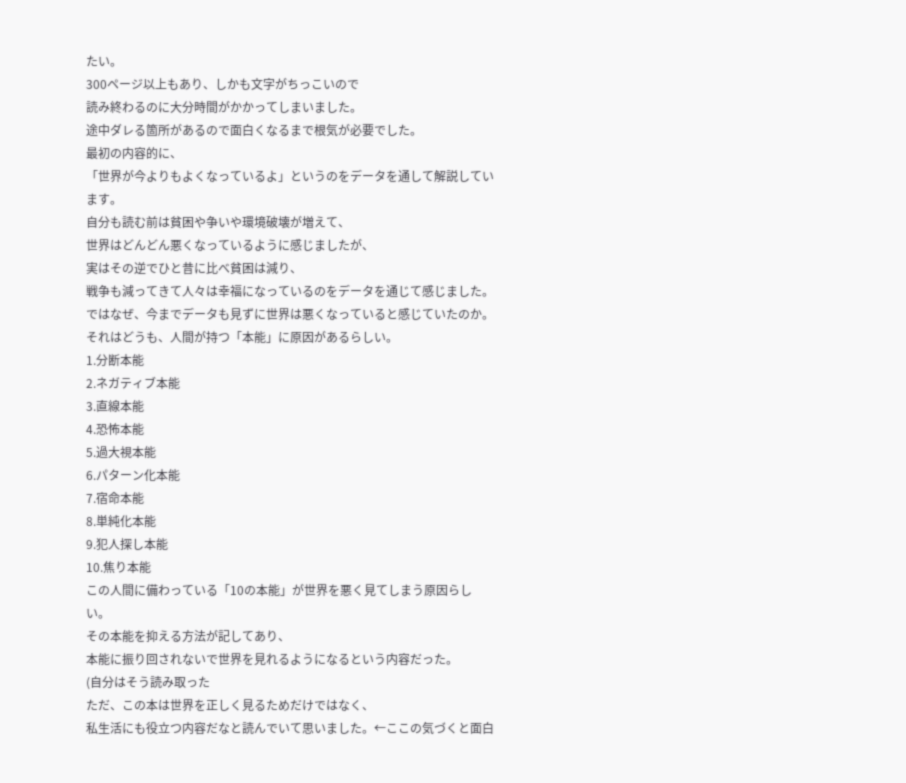たい。
300ページ以上もあり、しかも文字がちっこいので
読み終わるのに大分時間がかかってしまいました。
途中ダレる箇所があるので面白くなるまで根気が必要でした。
最初の内容的に、
「世界が今よりもよくなっているよ」というのをデータを通して解説しています。
自分も読む前は貧困や争いや環境破壊が増えて、
世界はどんどん悪くなっているように感じましたが、
実はその逆でひと昔に比べ貧困は減り、
戦争も減ってきて人々は幸福になっているのをデータを通じて感じました。
ではなぜ、今までデータも見ずに世界は悪くなっていると感じていたのか。
それはどうも、人間が持つ「本能」に原因があるらしい。
1.分断本能
2.ネガティブ本能
3.直線本能
4.恐怖本能
5.過大視本能
6.パターン化本能
7.宿命本能
8.単純化本能
9.犯人探し本能
10.焦り本能
この人間に備わっている「10の本能」が世界を悪く見てしまう原因らしい。
その本能を抑える方法が記してあり、
本能に振り回されないで世界を見れるようになるという内容だった。
(自分はそう読み取った
ただ、この本は世界を正しく見るためだけではなく、
私生活にも役立つ内容だなと読んでいて思いました。←ここの気づくと面白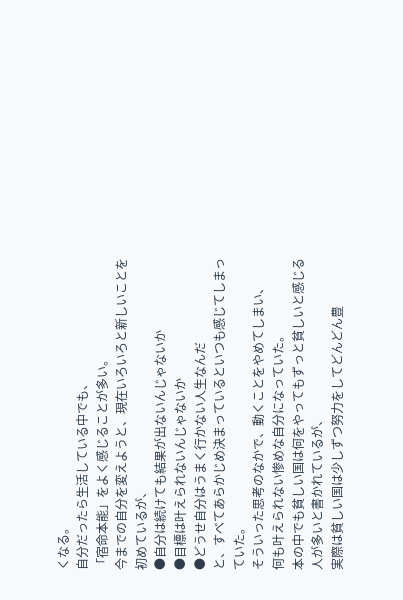くなる。
自分だったら生活している中でも、
「宿命本能」をよく感じることが多い。
今までの自分を変えようと、現在いろいろと新しいことを初めているが、
●自分は続けても結果が出ないんじゃないか
●目標は叶えられないんじゃないか
●どうせ自分はうまく行かない人生なんだ
と、すべてあらかじめ決まっているといつも感じてしまっていた。
そういった思考のなかで、動くことをやめてしまい、
何も叶えられない惨めな自分になっていた。
本の中でも貧しい国は何をやってもずっと貧しいと感じる人が多いと書かれているが、
実際は貧しい国は少しずつ努力をしてどんどん豊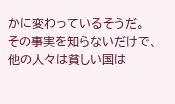かに変わっているそうだ。
その事実を知らないだけで、他の人々は貧しい国は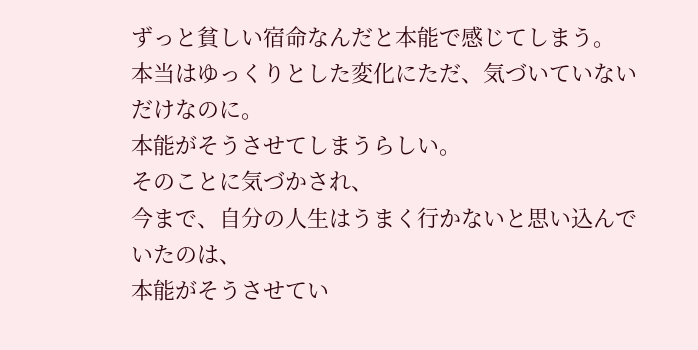ずっと貧しい宿命なんだと本能で感じてしまう。
本当はゆっくりとした変化にただ、気づいていないだけなのに。
本能がそうさせてしまうらしい。
そのことに気づかされ、
今まで、自分の人生はうまく行かないと思い込んでいたのは、
本能がそうさせてい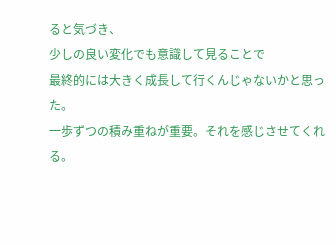ると気づき、
少しの良い変化でも意識して見ることで
最終的には大きく成長して行くんじゃないかと思った。
一歩ずつの積み重ねが重要。それを感じさせてくれる。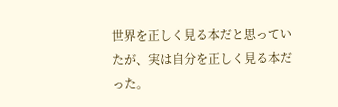世界を正しく見る本だと思っていたが、実は自分を正しく見る本だった。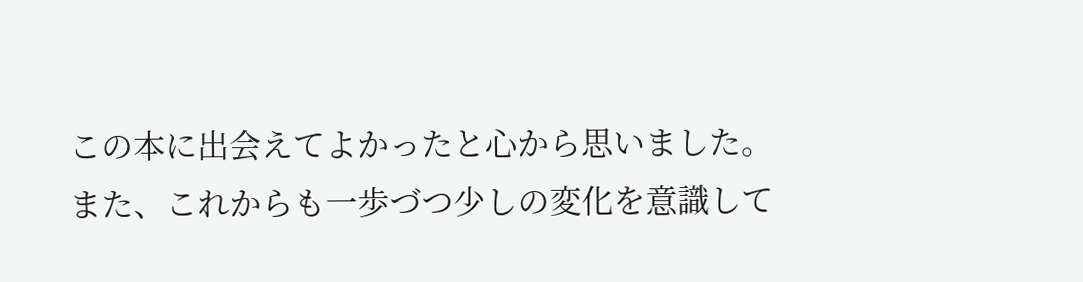この本に出会えてよかったと心から思いました。
また、これからも一歩づつ少しの変化を意識して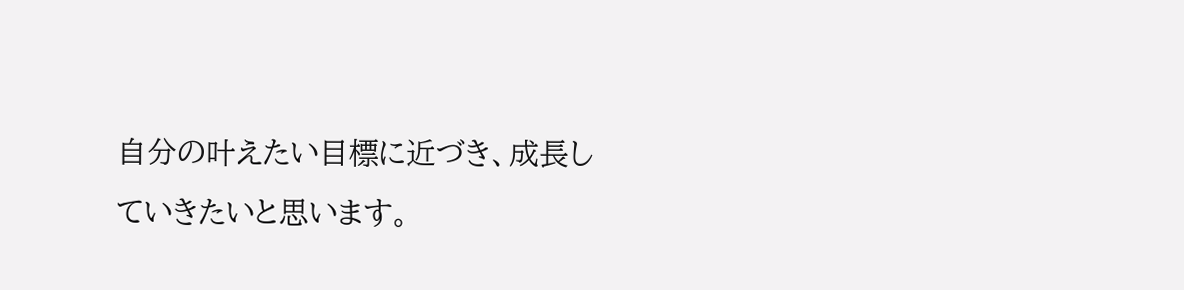自分の叶えたい目標に近づき、成長していきたいと思います。